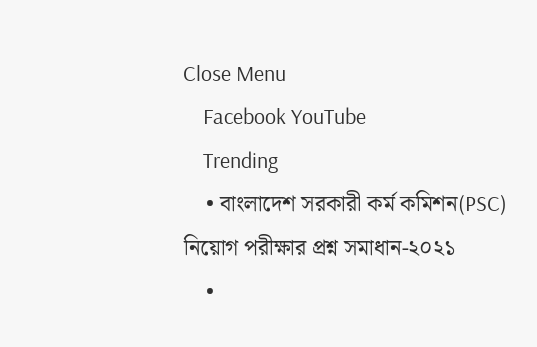Close Menu
    Facebook YouTube
    Trending
    • বাংলাদেশ সরকারী কর্ম কমিশন(PSC) নিয়োগ পরীক্ষার প্রশ্ন সমাধান-২০২১
    •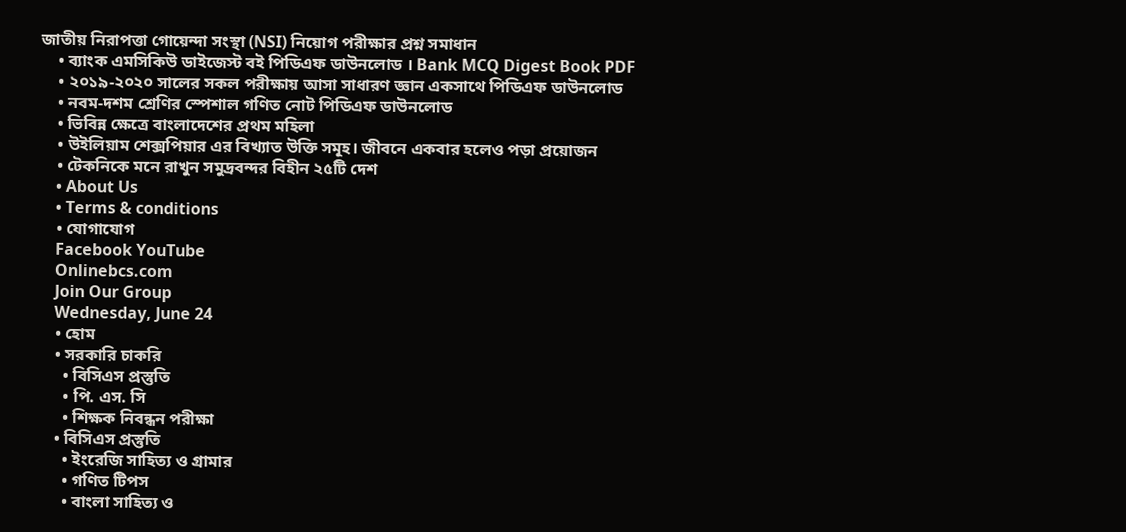জাতীয় নিরাপত্তা গোয়েন্দা সংস্থা (NSI) নিয়োগ পরীক্ষার প্রশ্ন সমাধান
    • ব্যাংক এমসিকিউ ডাইজেস্ট বই পিডিএফ ডাউনলোড । Bank MCQ Digest Book PDF
    • ২০১৯-২০২০ সালের সকল পরীক্ষায় আসা সাধারণ জ্ঞান একসাথে পিডিএফ ডাউনলোড
    • নবম-দশম শ্রেণির স্পেশাল গণিত নোট পিডিএফ ডাউনলোড
    • ভিবিন্ন ক্ষেত্রে বাংলাদেশের প্রথম মহিলা
    • উইলিয়াম শেক্সপিয়ার এর বিখ্যাত উক্তি সমূহ। জীবনে একবার হলেও পড়া প্রয়োজন
    • টেকনিকে মনে রাখুন সমুদ্রবন্দর বিহীন ২৫টি দেশ
    • About Us
    • Terms & conditions
    • যোগাযোগ
    Facebook YouTube
    Onlinebcs.com
    Join Our Group
    Wednesday, June 24
    • হোম
    • সরকারি চাকরি
      • বিসিএস প্রস্তুতি
      • পি. এস. সি
      • শিক্ষক নিবন্ধন পরীক্ষা
    • বিসিএস প্রস্তুতি
      • ইংরেজি সাহিত্য ও গ্রামার
      • গণিত টিপস
      • বাংলা সাহিত্য ও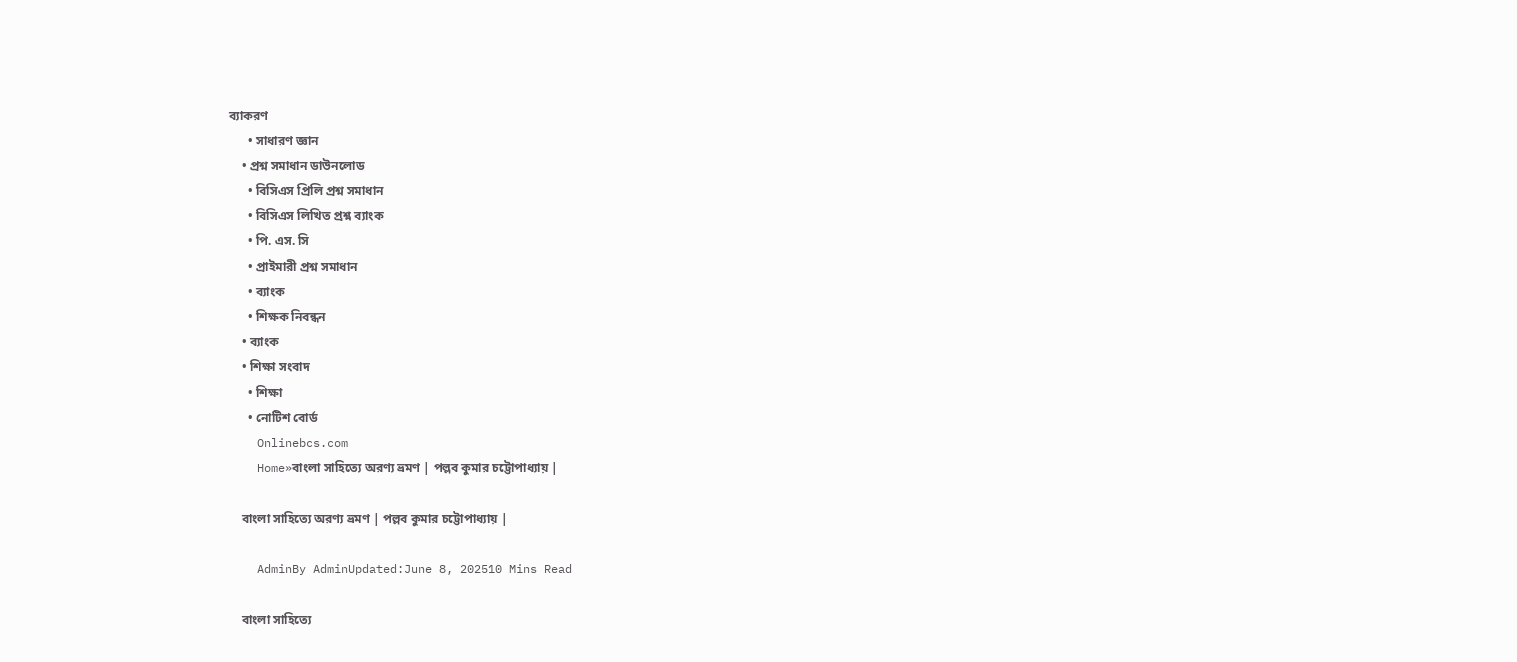ব্যাকরণ
      • সাধারণ জ্ঞান
    • প্রশ্ন সমাধান ডাউনলোড
      • বিসিএস প্রিলি প্রশ্ন সমাধান
      • বিসিএস লিখিত প্রশ্ন ব্যাংক
      • পি. এস. সি
      • প্রাইমারী প্রশ্ন সমাধান
      • ব্যাংক
      • শিক্ষক নিবন্ধন
    • ব্যাংক
    • শিক্ষা সংবাদ
      • শিক্ষা
      • নোটিশ বোর্ড
    Onlinebcs.com
    Home»বাংলা সাহিত্যে অরণ্য ভ্রমণ | পল্লব কুমার চট্টোপাধ্যায় |

    বাংলা সাহিত্যে অরণ্য ভ্রমণ | পল্লব কুমার চট্টোপাধ্যায় |

    AdminBy AdminUpdated:June 8, 202510 Mins Read

    বাংলা সাহিত্যে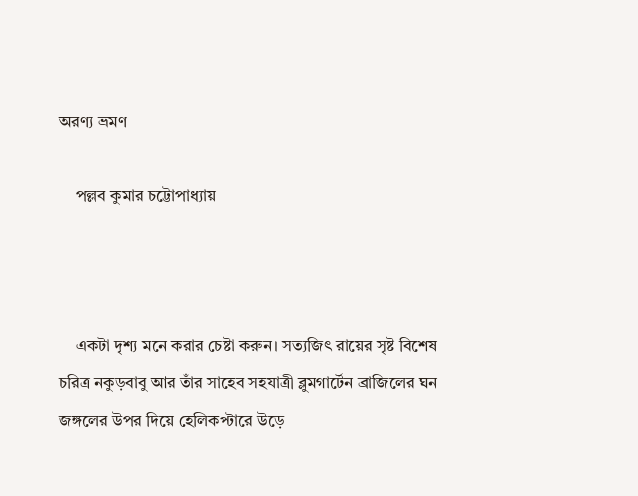অরণ্য ভ্রমণ

    পল্লব কুমার চট্টোপাধ্যায়



    একটা দৃশ্য মনে করার চেষ্টা করুন। সত্যজিৎ রায়ের সৃষ্ট বিশেষ চরিত্র নকুড়বাবু আর তাঁর সাহেব সহযাত্রী ব্লুমগার্টেন ব্রাজিলের ঘন জঙ্গলের উপর দিয়ে হেলিকপ্টারে উড়ে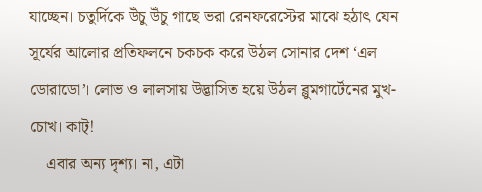যাচ্ছেন। চতুর্দিকে উঁচু উঁচু গাছে ভরা রেনফরেস্টের মাঝে হঠাৎ যেন সূর্যের আলোর প্রতিফলনে চকচক করে উঠল সোনার দেশ ‘এল ডোরাডো’। লোভ ও লালসায় উদ্ভাসিত হয়ে উঠল ব্লুমগার্টেনের মুখ-চোখ। কাট্‌!
    এবার অন্য দৃশ্য। না, এটা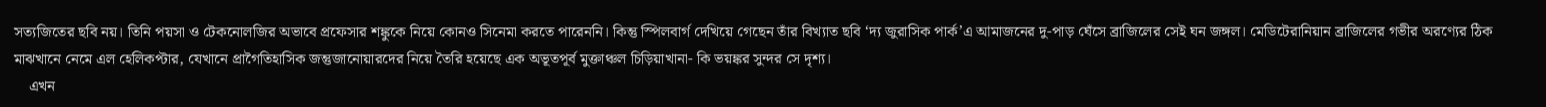সত্যজিতের ছবি নয়। তিনি পয়সা ও টেকনোলজির অভাবে প্রফেসার শঙ্কুকে নিয়ে কোনও সিনেমা করতে পারেননি। কিন্তু স্পিলবার্গ দেখিয়ে গেছেন তাঁর বিখ্যাত ছবি ‘দ্য জুরাসিক পার্ক’এ আমাজনের দু-পাড় ঘেঁসে ব্রাজিলের সেই ঘন জঙ্গল। মেডিটেরানিয়ান ব্রাজিলের গভীর অরণ্যের ঠিক মাঝখানে নেমে এল হেলিকপ্টার, যেখানে প্রাগৈতিহাসিক জন্তুজানোয়ারদের নিয়ে তৈরি হয়েছে এক অভূতপূর্ব মুক্তাঞ্চল চিড়িয়াখানা- কি ভয়ঙ্কর সুন্দর সে দৃশ্য।
    এখন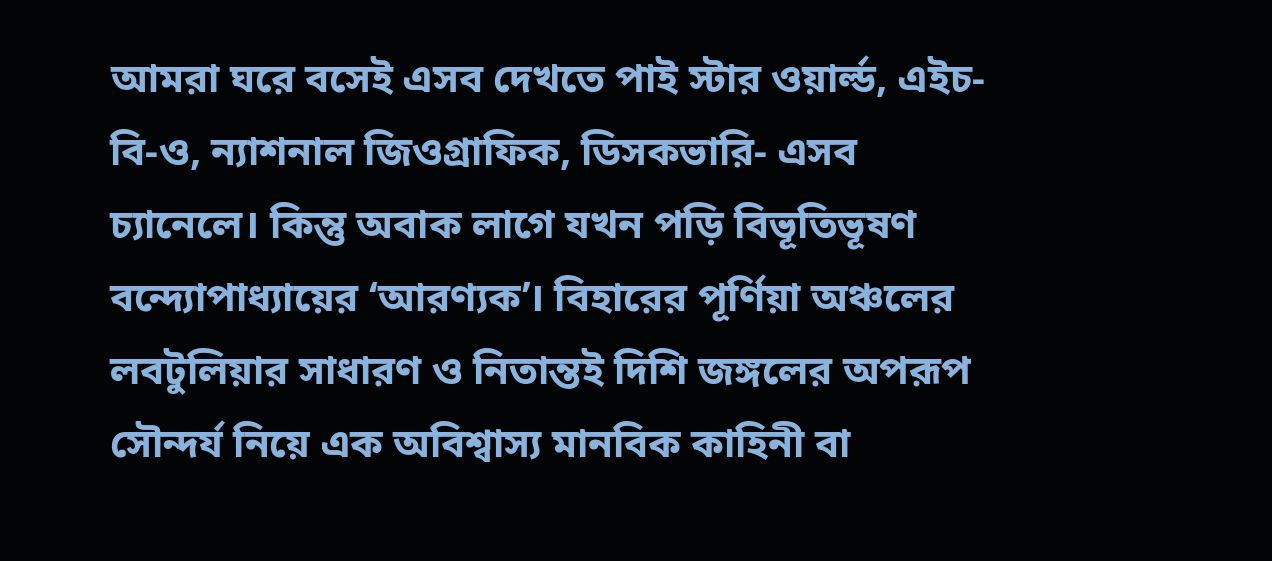আমরা ঘরে বসেই এসব দেখতে পাই স্টার ওয়ার্ল্ড, এইচ-বি-ও, ন্যাশনাল জিওগ্রাফিক, ডিসকভারি- এসব চ্যানেলে। কিন্তু অবাক লাগে যখন পড়ি বিভূতিভূষণ বন্দ্যোপাধ্যায়ের ‘আরণ্যক’। বিহারের পূর্ণিয়া অঞ্চলের লবটুলিয়ার সাধারণ ও নিতান্তই দিশি জঙ্গলের অপরূপ সৌন্দর্য নিয়ে এক অবিশ্বাস্য মানবিক কাহিনী বা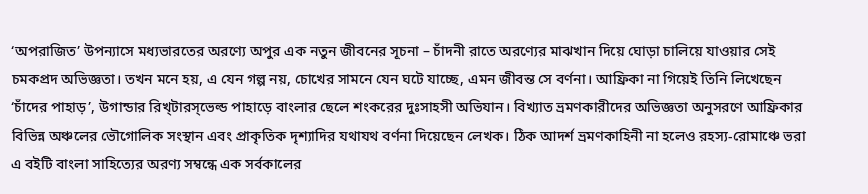‘অপরাজিত’ উপন্যাসে মধ্যভারতের অরণ্যে অপুর এক নতুন জীবনের সূচনা – চাঁদনী রাতে অরণ্যের মাঝখান দিয়ে ঘোড়া চালিয়ে যাওয়ার সেই চমকপ্রদ অভিজ্ঞতা। তখন মনে হয়, এ যেন গল্প নয়, চোখের সামনে যেন ঘটে যাচ্ছে, এমন জীবন্ত সে বর্ণনা। আফ্রিকা না গিয়েই তিনি লিখেছেন ‘চাঁদের পাহাড়’, উগান্ডার রিখ্‌টারস্‌ভেল্ড পাহাড়ে বাংলার ছেলে শংকরের দুঃসাহসী অভিযান। বিখ্যাত ভ্রমণকারীদের অভিজ্ঞতা অনুসরণে আফ্রিকার বিভিন্ন অঞ্চলের ভৌগোলিক সংস্থান এবং প্রাকৃতিক দৃশ্যাদির যথাযথ বর্ণনা দিয়েছেন লেখক। ঠিক আদর্শ ভ্রমণকাহিনী না হলেও রহস্য-রোমাঞ্চে ভরা এ বইটি বাংলা সাহিত্যের অরণ্য সম্বন্ধে এক সর্বকালের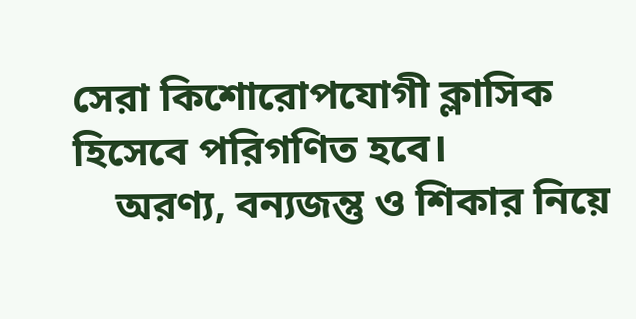সেরা কিশোরোপযোগী ক্লাসিক হিসেবে পরিগণিত হবে।
    অরণ্য, বন্যজন্তু ও শিকার নিয়ে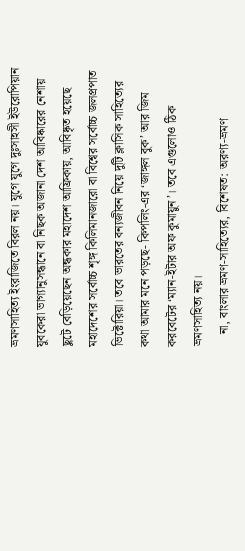ভ্রমণসাহিত্য ইংরাজিতে বিরল নয়। যুগে যুগে দুঃসাহসী ইউরোপিয়ান যুবকেরা ভাগ্যানুসন্ধানে বা নিছক অজানা দেশ আবিষ্কারের নেশায় ছুটে বেড়িয়েছেন অন্ধকার মহাদেশ আফ্রিকায়, আবিষ্কৃত হয়েছে মহাদেশের সর্বোচ্চ শৃঙ্গ কিলিমানজারো বা বিশ্বের সর্বোচ্চ জলপ্রপাত ভিক্টোরিয়া। তবে ভারতের বন্যজীবন নিয়ে দুটি ক্লাসিক সাহিত্যের কথা আমার মনে পড়ছে- কিপলিং-এর ‘জাঙ্গল বুক’ আর জিম করবেটের ‘ম্যান-ইটার অফ কুমায়ুন’। তবে এগুলোও ঠিক ভ্রমণসাহিত্য নয়।
    না, বাংলার ভ্রমণ-সাহিত্যের, বিশেষত: অরণ্য-ভ্রমণ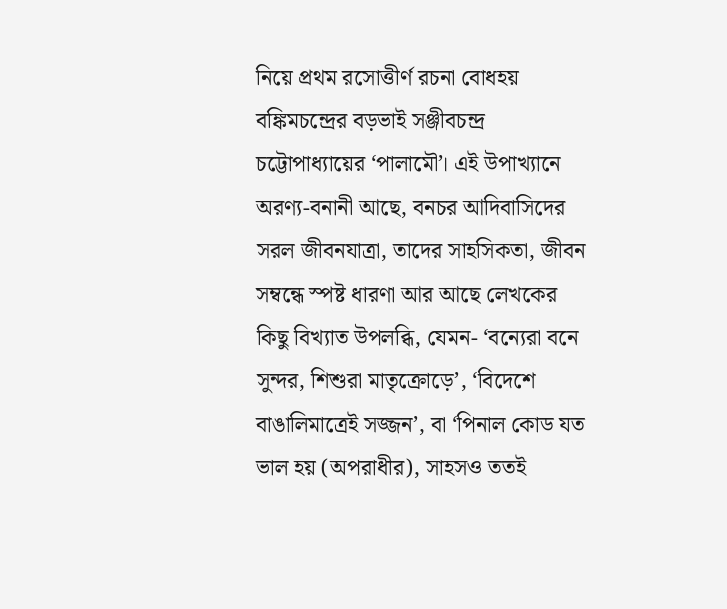নিয়ে প্রথম রসোত্তীর্ণ রচনা বোধহয় বঙ্কিমচন্দ্রের বড়ভাই সঞ্জীবচন্দ্র চট্টোপাধ্যায়ের ‘পালামৌ’। এই উপাখ্যানে অরণ্য-বনানী আছে, বনচর আদিবাসিদের সরল জীবনযাত্রা, তাদের সাহসিকতা, জীবন সম্বন্ধে স্পষ্ট ধারণা আর আছে লেখকের কিছু বিখ্যাত উপলব্ধি, যেমন- ‘বন্যেরা বনে সুন্দর, শিশুরা মাতৃক্রোড়ে’, ‘বিদেশে বাঙালিমাত্রেই সজ্জন’, বা ‘পিনাল কোড যত ভাল হয় (অপরাধীর), সাহসও ততই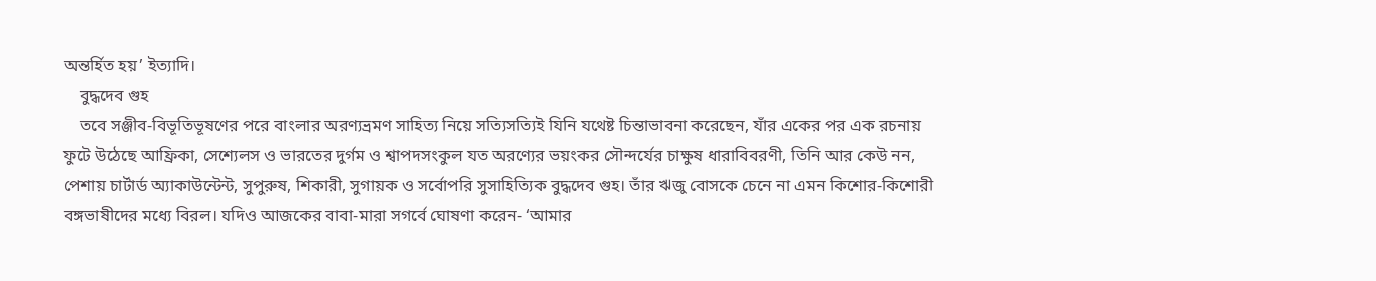অন্তর্হিত হয়’ ইত্যাদি।
    বুদ্ধদেব গুহ
    তবে সঞ্জীব-বিভূতিভূষণের পরে বাংলার অরণ্যভ্রমণ সাহিত্য নিয়ে সত্যিসত্যিই যিনি যথেষ্ট চিন্তাভাবনা করেছেন, যাঁর একের পর এক রচনায় ফুটে উঠেছে আফ্রিকা, সেশ্যেলস ও ভারতের দুর্গম ও শ্বাপদসংকুল যত অরণ্যের ভয়ংকর সৌন্দর্যের চাক্ষুষ ধারাবিবরণী, তিনি আর কেউ নন, পেশায় চার্টার্ড অ্যাকাউন্টেন্ট, সুপুরুষ, শিকারী, সুগায়ক ও সর্বোপরি সুসাহিত্যিক বুদ্ধদেব গুহ। তাঁর ঋজু বোসকে চেনে না এমন কিশোর-কিশোরী বঙ্গভাষীদের মধ্যে বিরল। যদিও আজকের বাবা-মারা সগর্বে ঘোষণা করেন- ‘আমার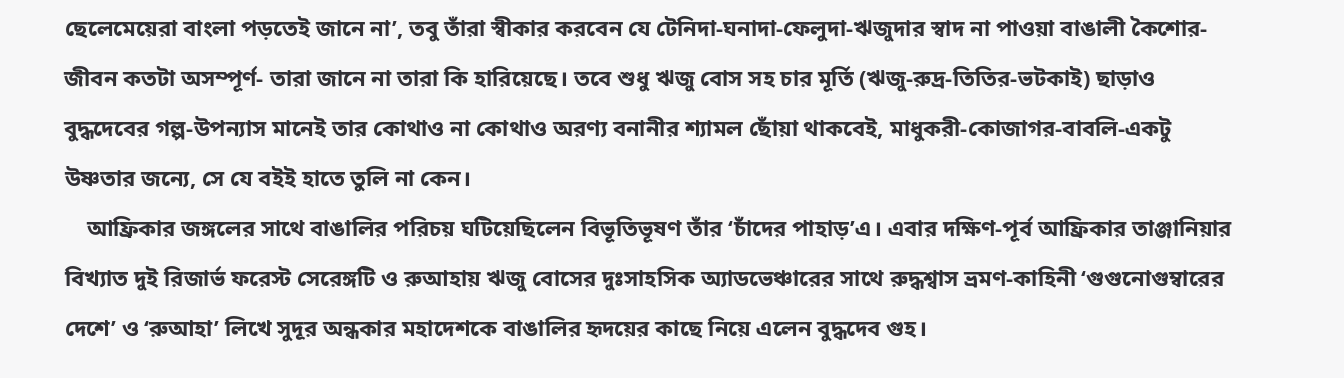ছেলেমেয়েরা বাংলা পড়তেই জানে না’, তবু তাঁরা স্বীকার করবেন যে টেনিদা-ঘনাদা-ফেলুদা-ঋজুদার স্বাদ না পাওয়া বাঙালী কৈশোর-জীবন কতটা অসম্পূর্ণ- তারা জানে না তারা কি হারিয়েছে। তবে শুধু ঋজু বোস সহ চার মূর্তি (ঋজু-রুদ্র-তিতির-ভটকাই) ছাড়াও বুদ্ধদেবের গল্প-উপন্যাস মানেই তার কোথাও না কোথাও অরণ্য বনানীর শ্যামল ছোঁয়া থাকবেই, মাধুকরী-কোজাগর-বাবলি-একটু উষ্ণতার জন্যে, সে যে বইই হাতে তুলি না কেন।
    আফ্রিকার জঙ্গলের সাথে বাঙালির পরিচয় ঘটিয়েছিলেন বিভূতিভূষণ তাঁর ‘চাঁদের পাহাড়’এ। এবার দক্ষিণ-পূর্ব আফ্রিকার তাঞ্জানিয়ার বিখ্যাত দুই রিজার্ভ ফরেস্ট সেরেঙ্গটি ও রুআহায় ঋজু বোসের দুঃসাহসিক অ্যাডভেঞ্চারের সাথে রুদ্ধশ্বাস ভ্রমণ-কাহিনী ‘গুগুনোগুম্বারের দেশে’ ও ‘রুআহা’ লিখে সুদূর অন্ধকার মহাদেশকে বাঙালির হৃদয়ের কাছে নিয়ে এলেন বুদ্ধদেব গুহ।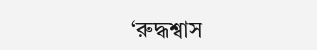‘রুদ্ধশ্বাস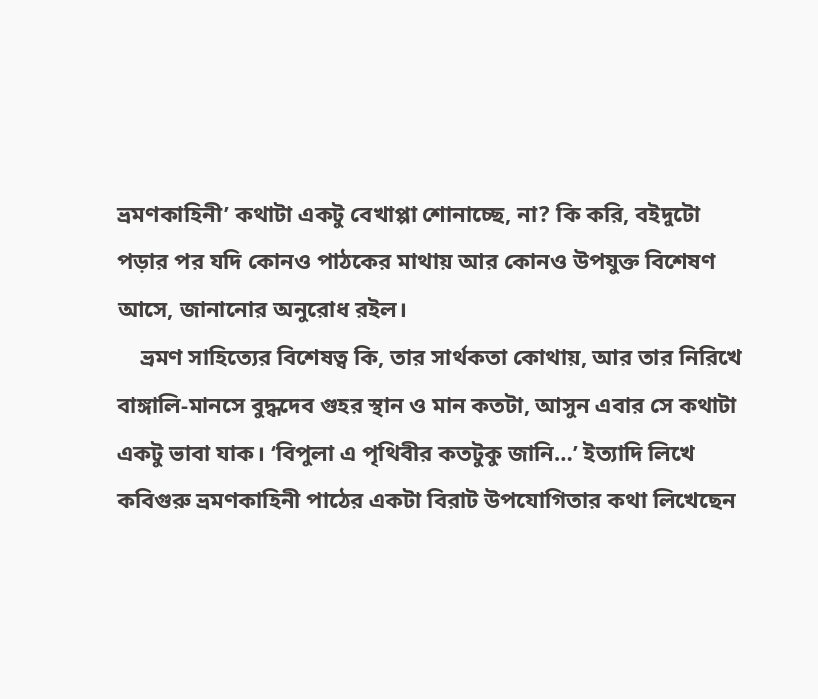ভ্রমণকাহিনী’ কথাটা একটু বেখাপ্পা শোনাচ্ছে, না? কি করি, বইদুটো পড়ার পর যদি কোনও পাঠকের মাথায় আর কোনও উপযুক্ত বিশেষণ আসে, জানানোর অনুরোধ রইল।
    ভ্রমণ সাহিত্যের বিশেষত্ব কি, তার সার্থকতা কোথায়, আর তার নিরিখে বাঙ্গালি-মানসে বুদ্ধদেব গুহর স্থান ও মান কতটা, আসুন এবার সে কথাটা একটু ভাবা যাক। ‘বিপুলা এ পৃথিবীর কতটুকু জানি…’ ইত্যাদি লিখে কবিগুরু ভ্রমণকাহিনী পাঠের একটা বিরাট উপযোগিতার কথা লিখেছেন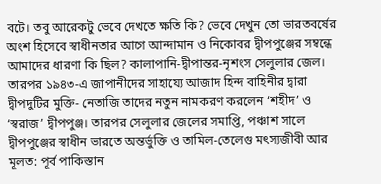বটে। তবু আরেকটু ভেবে দেখতে ক্ষতি কি? ভেবে দেখুন তো ভারতবর্ষের অংশ হিসেবে স্বাধীনতার আগে আন্দামান ও নিকোবর দ্বীপপুঞ্জের সম্বন্ধে আমাদের ধারণা কি ছিল? কালাপানি-দ্বীপান্তর-নৃশংস সেলুলার জেল। তারপর ১৯৪৩-এ জাপানীদের সাহায্যে আজাদ হিন্দ বাহিনীর দ্বারা দ্বীপদুটির মুক্তি- নেতাজি তাদের নতুন নামকরণ করলেন ‘শহীদ’ ও ‘স্বরাজ’ দ্বীপপুঞ্জ। তারপর সেলুলার জেলের সমাপ্তি, পঞ্চাশ সালে দ্বীপপুঞ্জের স্বাধীন ভারতে অন্তর্ভুক্তি ও তামিল-তেলেগু মৎস্যজীবী আর মূলত: পূর্ব পাকিস্তান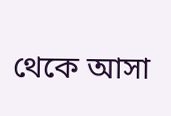থেকে আসা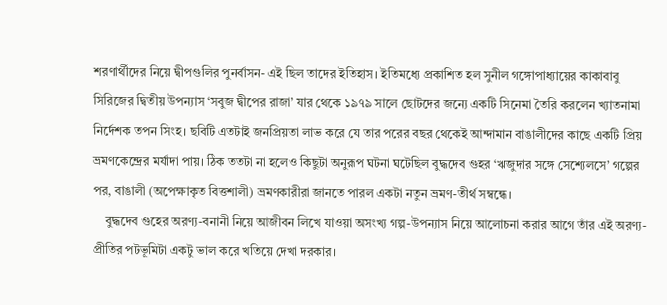শরণার্থীদের নিয়ে দ্বীপগুলির পুনর্বাসন- এই ছিল তাদের ইতিহাস। ইতিমধ্যে প্রকাশিত হল সুনীল গঙ্গোপাধ্যায়ের কাকাবাবু সিরিজের দ্বিতীয় উপন্যাস ‘সবুজ দ্বীপের রাজা’ যার থেকে ১৯৭৯ সালে ছোটদের জন্যে একটি সিনেমা তৈরি করলেন খ্যাতনামা নির্দেশক তপন সিংহ। ছবিটি এতটাই জনপ্রিয়তা লাভ করে যে তার পরের বছর থেকেই আন্দামান বাঙালীদের কাছে একটি প্রিয় ভ্রমণকেন্দ্রের মর্যাদা পায়। ঠিক ততটা না হলেও কিছুটা অনুরূপ ঘটনা ঘটেছিল বুদ্ধদেব গুহর ‘ঋজুদার সঙ্গে সেশ্যেলসে’ গল্পের পর, বাঙালী (অপেক্ষাকৃত বিত্তশালী) ভ্রমণকারীরা জানতে পারল একটা নতুন ভ্রমণ-তীর্থ সম্বন্ধে।
    বুদ্ধদেব গুহের অরণ্য-বনানী নিয়ে আজীবন লিখে যাওয়া অসংখ্য গল্প-উপন্যাস নিয়ে আলোচনা করার আগে তাঁর এই অরণ্য-প্রীতির পটভূমিটা একটু ভাল করে খতিয়ে দেখা দরকার।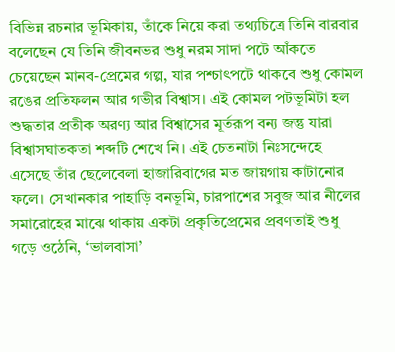বিভিন্ন রচনার ভূমিকায়, তাঁকে নিয়ে করা তথ্যচিত্রে তিনি বারবার বলেছেন যে তিনি জীবনভর শুধু নরম সাদা পটে আঁকতে চেয়েছেন মানব-প্রেমের গল্প, যার পশ্চাৎপটে থাকবে শুধু কোমল রঙের প্রতিফলন আর গভীর বিশ্বাস। এই কোমল পটভূমিটা হল শুদ্ধতার প্রতীক অরণ্য আর বিশ্বাসের মূর্তরূপ বন্য জন্তু যারা বিশ্বাসঘাতকতা শব্দটি শেখে নি। এই চেতনাটা নিঃসন্দেহে এসেছে তাঁর ছেলেবেলা হাজারিবাগের মত জায়গায় কাটানোর ফলে। সেখানকার পাহাড়ি বনভূমি, চারপাশের সবুজ আর নীলের সমারোহের মাঝে থাকায় একটা প্রকৃতিপ্রেমের প্রবণতাই শুধু গড়ে ওঠেনি, ‘ভালবাসা’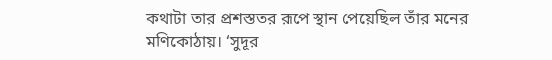কথাটা তার প্রশস্ততর রূপে স্থান পেয়েছিল তাঁর মনের মণিকোঠায়। ‘সুদূর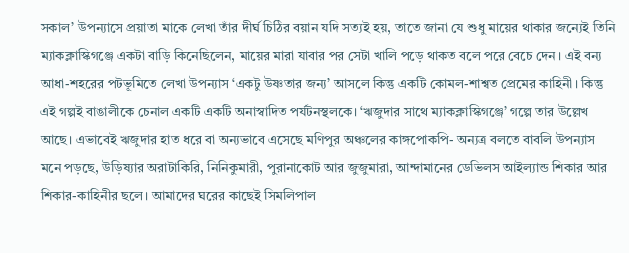সকাল’ উপন্যাসে প্রয়াতা মাকে লেখা তাঁর দীর্ঘ চিঠির বয়ান যদি সত্যই হয়, তাতে জানা যে শুধু মায়ের থাকার জন্যেই তিনি ম্যাকক্লাস্কিগঞ্জে একটা বাড়ি কিনেছিলেন, মায়ের মারা যাবার পর সেটা খালি পড়ে থাকত বলে পরে বেচে দেন। এই বন্য আধা-শহরের পটভূমিতে লেখা উপন্যাস ‘একটু উষ্ণতার জন্য’ আসলে কিন্তু একটি কোমল-শাশ্বত প্রেমের কাহিনী। কিন্তু এই গল্পই বাঙালীকে চেনাল একটি একটি অনাস্বাদিত পর্যটনস্থলকে। ‘ঋজুদার সাথে ম্যাকক্লাস্কিগঞ্জে’ গল্পে তার উল্লেখ আছে। এভাবেই ঋজুদার হাত ধরে বা অন্যভাবে এসেছে মণিপুর অঞ্চলের কাঙ্গপোকপি- অন্যত্র বলতে বাবলি উপন্যাস মনে পড়ছে, উড়িষ্যার অরাটাকিরি, নিনিকুমারী, পুরানাকোট আর জুজুমারা, আন্দামানের ডেভিলস আইল্যান্ড শিকার আর শিকার-কাহিনীর ছলে। আমাদের ঘরের কাছেই সিমলিপাল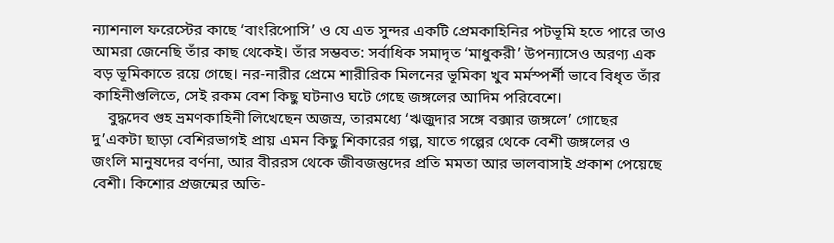ন্যাশনাল ফরেস্টের কাছে ‘বাংরিপোসি’ ও যে এত সুন্দর একটি প্রেমকাহিনির পটভূমি হতে পারে তাও আমরা জেনেছি তাঁর কাছ থেকেই। তাঁর সম্ভবত: সর্বাধিক সমাদৃত ‘মাধুকরী’ উপন্যাসেও অরণ্য এক বড় ভূমিকাতে রয়ে গেছে। নর-নারীর প্রেমে শারীরিক মিলনের ভূমিকা খুব মর্মস্পর্শী ভাবে বিধৃত তাঁর কাহিনীগুলিতে, সেই রকম বেশ কিছু ঘটনাও ঘটে গেছে জঙ্গলের আদিম পরিবেশে।
    বুদ্ধদেব গুহ ভ্রমণকাহিনী লিখেছেন অজস্র, তারমধ্যে ‘ঋজুদার সঙ্গে বক্সার জঙ্গলে’ গোছের দু’একটা ছাড়া বেশিরভাগই প্রায় এমন কিছু শিকারের গল্প, যাতে গল্পের থেকে বেশী জঙ্গলের ও জংলি মানুষদের বর্ণনা, আর বীররস থেকে জীবজন্তুদের প্রতি মমতা আর ভালবাসাই প্রকাশ পেয়েছে বেশী। কিশোর প্রজন্মের অতি-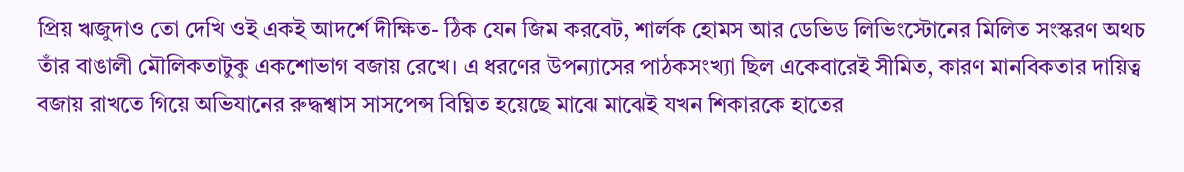প্রিয় ঋজুদাও তো দেখি ওই একই আদর্শে দীক্ষিত- ঠিক যেন জিম করবেট, শার্লক হোমস আর ডেভিড লিভিংস্টোনের মিলিত সংস্করণ অথচ তাঁর বাঙালী মৌলিকতাটুকু একশোভাগ বজায় রেখে। এ ধরণের উপন্যাসের পাঠকসংখ্যা ছিল একেবারেই সীমিত, কারণ মানবিকতার দায়িত্ব বজায় রাখতে গিয়ে অভিযানের রুদ্ধশ্বাস সাসপেন্স বিঘ্নিত হয়েছে মাঝে মাঝেই যখন শিকারকে হাতের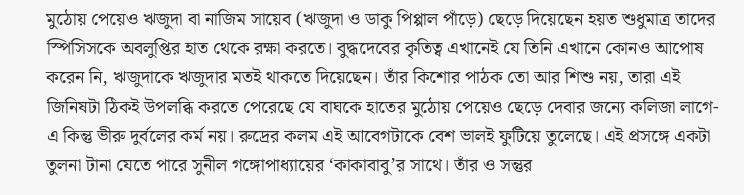মুঠোয় পেয়েও ঋজুদা বা নাজিম সায়েব (ঋজুদা ও ডাকু পিপ্পাল পাঁড়ে) ছেড়ে দিয়েছেন হয়ত শুধুমাত্র তাদের স্পিসিসকে অবলুপ্তির হাত থেকে রক্ষা করতে। বুদ্ধদেবের কৃতিত্ব এখানেই যে তিনি এখানে কোনও আপোষ করেন নি, ঋজুদাকে ঋজুদার মতই থাকতে দিয়েছেন। তাঁর কিশোর পাঠক তো আর শিশু নয়, তারা এই জিনিষটা ঠিকই উপলব্ধি করতে পেরেছে যে বাঘকে হাতের মুঠোয় পেয়েও ছেড়ে দেবার জন্যে কলিজা লাগে- এ কিন্তু ভীরু দুর্বলের কর্ম নয়। রুদ্রের কলম এই আবেগটাকে বেশ ভালই ফুটিয়ে তুলেছে। এই প্রসঙ্গে একটা তুলনা টানা যেতে পারে সুনীল গঙ্গোপাধ্যায়ের ‘কাকাবাবু’র সাথে। তাঁর ও সন্তুর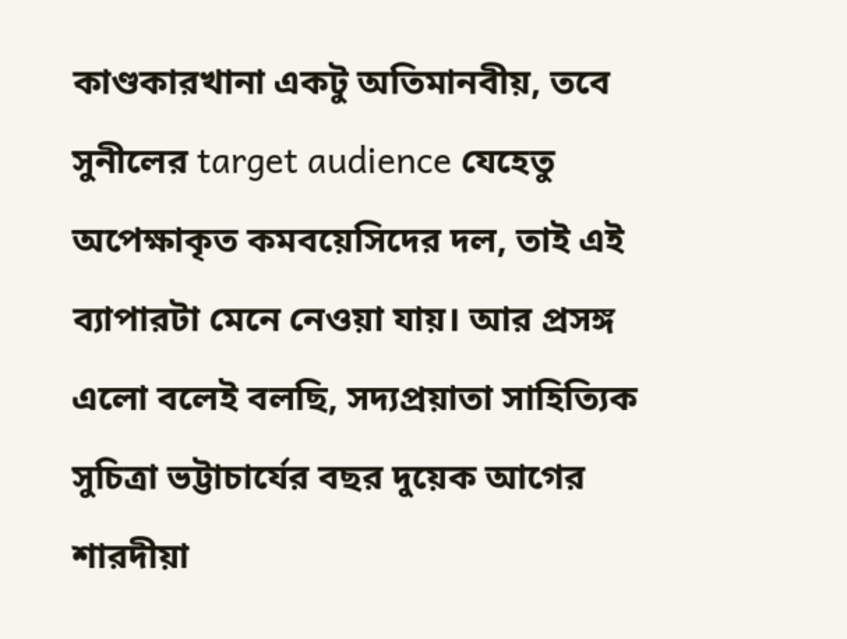কাণ্ডকারখানা একটু অতিমানবীয়, তবে সুনীলের target audience যেহেতু অপেক্ষাকৃত কমবয়েসিদের দল, তাই এই ব্যাপারটা মেনে নেওয়া যায়। আর প্রসঙ্গ এলো বলেই বলছি, সদ্যপ্রয়াতা সাহিত্যিক সুচিত্রা ভট্টাচার্যের বছর দুয়েক আগের শারদীয়া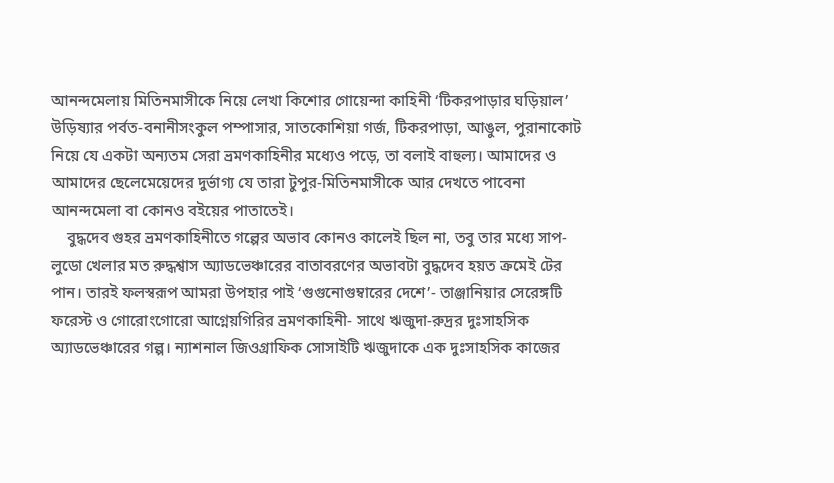আনন্দমেলায় মিতিনমাসীকে নিয়ে লেখা কিশোর গোয়েন্দা কাহিনী ‘টিকরপাড়ার ঘড়িয়াল’ উড়িষ্যার পর্বত-বনানীসংকুল পম্পাসার, সাতকোশিয়া গর্জ, টিকরপাড়া, আঙুল, পুরানাকোট নিয়ে যে একটা অন্যতম সেরা ভ্রমণকাহিনীর মধ্যেও পড়ে, তা বলাই বাহুল্য। আমাদের ও আমাদের ছেলেমেয়েদের দুর্ভাগ্য যে তারা টুপুর-মিতিনমাসীকে আর দেখতে পাবেনা আনন্দমেলা বা কোনও বইয়ের পাতাতেই।
    বুদ্ধদেব গুহর ভ্রমণকাহিনীতে গল্পের অভাব কোনও কালেই ছিল না, তবু তার মধ্যে সাপ-লুডো খেলার মত রুদ্ধশ্বাস অ্যাডভেঞ্চারের বাতাবরণের অভাবটা বুদ্ধদেব হয়ত ক্রমেই টের পান। তারই ফলস্বরূপ আমরা উপহার পাই ‘গুগুনোগুম্বারের দেশে’- তাঞ্জানিয়ার সেরেঙ্গটি ফরেস্ট ও গোরোংগোরো আগ্নেয়গিরির ভ্রমণকাহিনী- সাথে ঋজুদা-রুদ্রর দুঃসাহসিক অ্যাডভেঞ্চারের গল্প। ন্যাশনাল জিওগ্রাফিক সোসাইটি ঋজুদাকে এক দুঃসাহসিক কাজের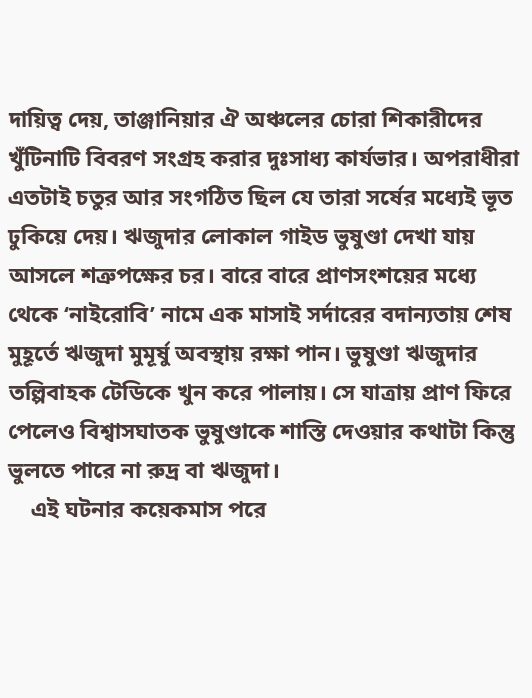দায়িত্ব দেয়, তাঞ্জানিয়ার ঐ অঞ্চলের চোরা শিকারীদের খুঁটিনাটি বিবরণ সংগ্রহ করার দুঃসাধ্য কার্যভার। অপরাধীরা এতটাই চতুর আর সংগঠিত ছিল যে তারা সর্ষের মধ্যেই ভূত ঢুকিয়ে দেয়। ঋজুদার লোকাল গাইড ভুষুণ্ডা দেখা যায় আসলে শত্রুপক্ষের চর। বারে বারে প্রাণসংশয়ের মধ্যে থেকে ‘নাইরোবি’ নামে এক মাসাই সর্দারের বদান্যতায় শেষ মুহূর্তে ঋজুদা মুমূর্ষু অবস্থায় রক্ষা পান। ভুষুণ্ডা ঋজুদার তল্পিবাহক টেডিকে খুন করে পালায়। সে যাত্রায় প্রাণ ফিরে পেলেও বিশ্বাসঘাতক ভুষুণ্ডাকে শাস্তি দেওয়ার কথাটা কিন্তু ভুলতে পারে না রুদ্র বা ঋজুদা।
    এই ঘটনার কয়েকমাস পরে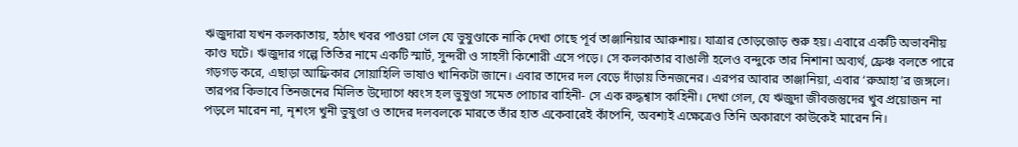ঋজুদারা যখন কলকাতায়, হঠাৎ খবর পাওয়া গেল যে ভুষুণ্ডাকে নাকি দেখা গেছে পূর্ব তাঞ্জানিয়ার আরুশায়। যাত্রার তোড়জোড় শুরু হয়। এবারে একটি অভাবনীয় কাণ্ড ঘটে। ঋজুদার গল্পে তিতির নামে একটি স্মার্ট, সুন্দরী ও সাহসী কিশোরী এসে পড়ে। সে কলকাতার বাঙালী হলেও বন্দুকে তার নিশানা অব্যর্থ, ফ্রেঞ্চ বলতে পারে গড়গড় করে, এছাড়া আফ্রিকার সোয়াহিলি ভাষাও খানিকটা জানে। এবার তাদের দল বেড়ে দাঁড়ায় তিনজনের। এরপর আবার তাঞ্জানিয়া, এবার ‘রুআহা’র জঙ্গলে। তারপর কিভাবে তিনজনের মিলিত উদ্যোগে ধ্বংস হল ভুষুণ্ডা সমেত পোচার বাহিনী- সে এক রুদ্ধশ্বাস কাহিনী। দেখা গেল, যে ঋজুদা জীবজন্তুদের খুব প্রয়োজন না পড়লে মারেন না, নৃশংস খুনী ভুষুণ্ডা ও তাদের দলবলকে মারতে তাঁর হাত একেবারেই কাঁপেনি, অবশ্যই এক্ষেত্রেও তিনি অকারণে কাউকেই মারেন নি।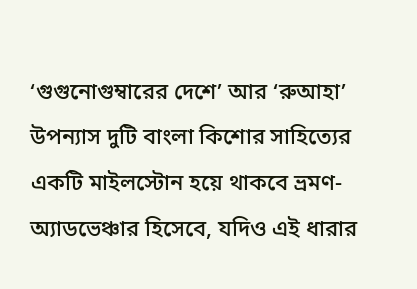‘গুগুনোগুম্বারের দেশে’ আর ‘রুআহা’ উপন্যাস দুটি বাংলা কিশোর সাহিত্যের একটি মাইলস্টোন হয়ে থাকবে ভ্রমণ-অ্যাডভেঞ্চার হিসেবে, যদিও এই ধারার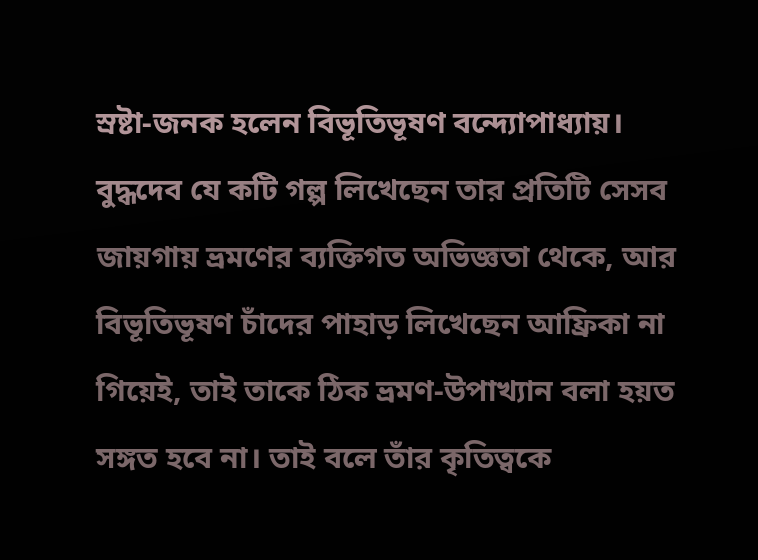স্রষ্টা-জনক হলেন বিভূতিভূষণ বন্দ্যোপাধ্যায়। বুদ্ধদেব যে কটি গল্প লিখেছেন তার প্রতিটি সেসব জায়গায় ভ্রমণের ব্যক্তিগত অভিজ্ঞতা থেকে, আর বিভূতিভূষণ চাঁদের পাহাড় লিখেছেন আফ্রিকা না গিয়েই, তাই তাকে ঠিক ভ্রমণ-উপাখ্যান বলা হয়ত সঙ্গত হবে না। তাই বলে তাঁর কৃতিত্বকে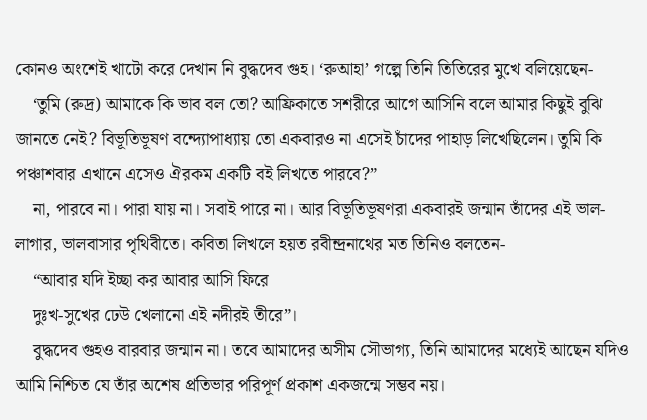কোনও অংশেই খাটো করে দেখান নি বুদ্ধদেব গুহ। ‘রুআহা’ গল্পে তিনি তিতিরের মুখে বলিয়েছেন-
    ‘তুমি (রুদ্র) আমাকে কি ভাব বল তো? আফ্রিকাতে সশরীরে আগে আসিনি বলে আমার কিছুই বুঝি জানতে নেই? বিভূতিভূষণ বন্দ্যোপাধ্যায় তো একবারও না এসেই চাঁদের পাহাড় লিখেছিলেন। তুমি কি পঞ্চাশবার এখানে এসেও ঐরকম একটি বই লিখতে পারবে?”
    না, পারবে না। পারা যায় না। সবাই পারে না। আর বিভূতিভূষণরা একবারই জন্মান তাঁদের এই ভাল-লাগার, ভালবাসার পৃথিবীতে। কবিতা লিখলে হয়ত রবীন্দ্রনাথের মত তিনিও বলতেন-
    “আবার যদি ইচ্ছা কর আবার আসি ফিরে
    দুঃখ-সুখের ঢেউ খেলানো এই নদীরই তীরে”।
    বুদ্ধদেব গুহও বারবার জন্মান না। তবে আমাদের অসীম সৌভাগ্য, তিনি আমাদের মধ্যেই আছেন যদিও আমি নিশ্চিত যে তাঁর অশেষ প্রতিভার পরিপূর্ণ প্রকাশ একজন্মে সম্ভব নয়।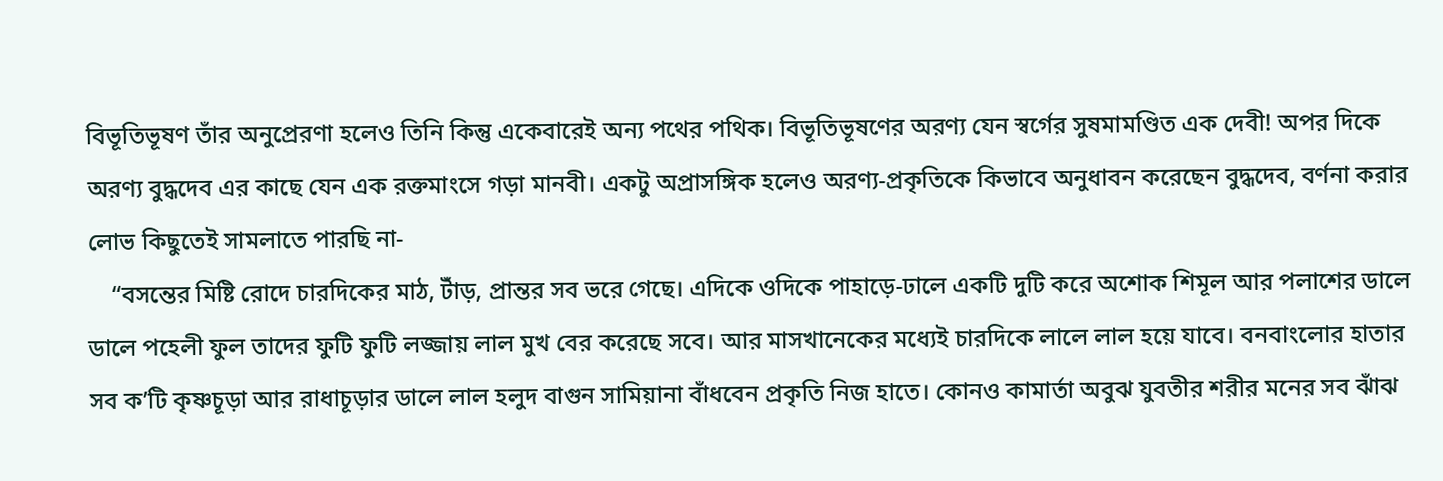বিভূতিভূষণ তাঁর অনুপ্রেরণা হলেও তিনি কিন্তু একেবারেই অন্য পথের পথিক। বিভূতিভূষণের অরণ্য যেন স্বর্গের সুষমামণ্ডিত এক দেবী! অপর দিকে অরণ্য বুদ্ধদেব এর কাছে যেন এক রক্তমাংসে গড়া মানবী। একটু অপ্রাসঙ্গিক হলেও অরণ্য-প্রকৃতিকে কিভাবে অনুধাবন করেছেন বুদ্ধদেব, বর্ণনা করার লোভ কিছুতেই সামলাতে পারছি না-
    “বসন্তের মিষ্টি রোদে চারদিকের মাঠ, টাঁড়, প্রান্তর সব ভরে গেছে। এদিকে ওদিকে পাহাড়ে-ঢালে একটি দুটি করে অশোক শিমূল আর পলাশের ডালে ডালে পহেলী ফুল তাদের ফুটি ফুটি লজ্জায় লাল মুখ বের করেছে সবে। আর মাসখানেকের মধ্যেই চারদিকে লালে লাল হয়ে যাবে। বনবাংলোর হাতার সব ক’টি কৃষ্ণচূড়া আর রাধাচূড়ার ডালে লাল হলুদ বাগুন সামিয়ানা বাঁধবেন প্রকৃতি নিজ হাতে। কোনও কামার্তা অবুঝ যুবতীর শরীর মনের সব ঝাঁঝ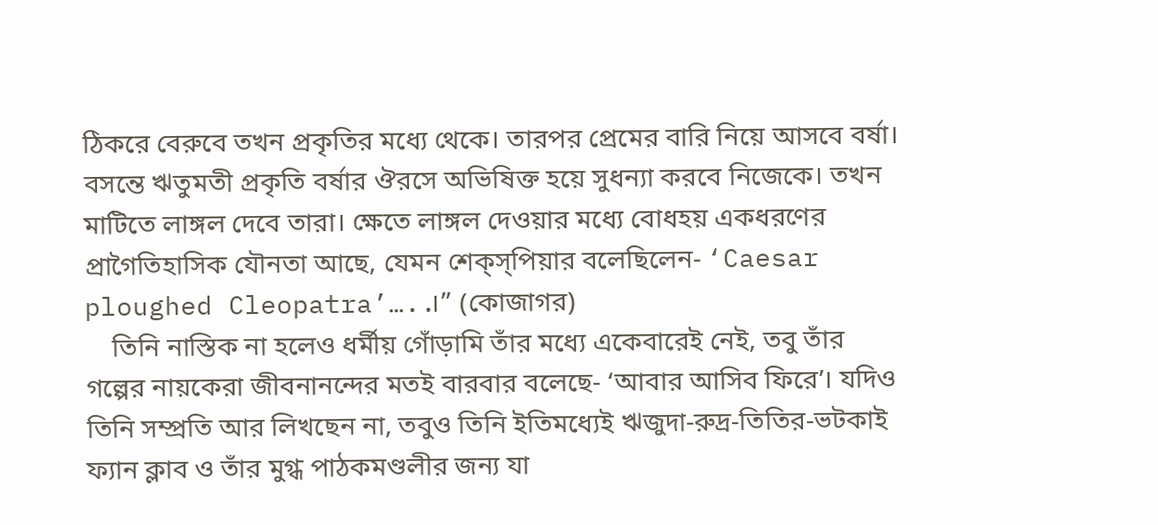ঠিকরে বেরুবে তখন প্রকৃতির মধ্যে থেকে। তারপর প্রেমের বারি নিয়ে আসবে বর্ষা। বসন্তে ঋতুমতী প্রকৃতি বর্ষার ঔরসে অভিষিক্ত হয়ে সুধন্যা করবে নিজেকে। তখন মাটিতে লাঙ্গল দেবে তারা। ক্ষেতে লাঙ্গল দেওয়ার মধ্যে বোধহয় একধরণের প্রাগৈতিহাসিক যৌনতা আছে, যেমন শেক্‌স্‌পিয়ার বলেছিলেন- ‘Caesar ploughed Cleopatra’…..।” (কোজাগর)
    তিনি নাস্তিক না হলেও ধর্মীয় গোঁড়ামি তাঁর মধ্যে একেবারেই নেই, তবু তাঁর গল্পের নায়কেরা জীবনানন্দের মতই বারবার বলেছে- ‘আবার আসিব ফিরে’। যদিও তিনি সম্প্রতি আর লিখছেন না, তবুও তিনি ইতিমধ্যেই ঋজুদা-রুদ্র-তিতির-ভটকাই ফ্যান ক্লাব ও তাঁর মুগ্ধ পাঠকমণ্ডলীর জন্য যা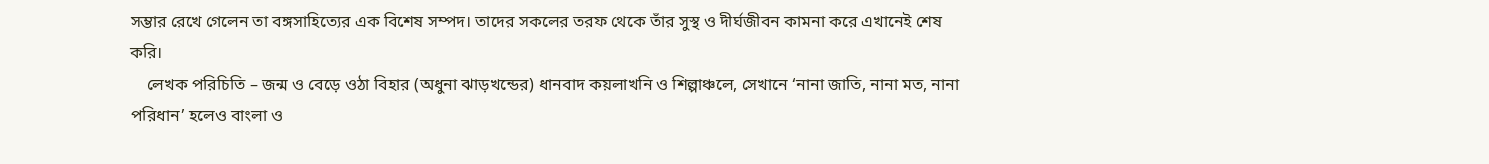সম্ভার রেখে গেলেন তা বঙ্গসাহিত্যের এক বিশেষ সম্পদ। তাদের সকলের তরফ থেকে তাঁর সুস্থ ও দীর্ঘজীবন কামনা করে এখানেই শেষ করি।
    লেখক পরিচিতি – জন্ম ও বেড়ে ওঠা বিহার (অধুনা ঝাড়খন্ডের) ধানবাদ কয়লাখনি ও শিল্পাঞ্চলে, সেখানে ‘নানা জাতি, নানা মত, নানা পরিধান’ হলেও বাংলা ও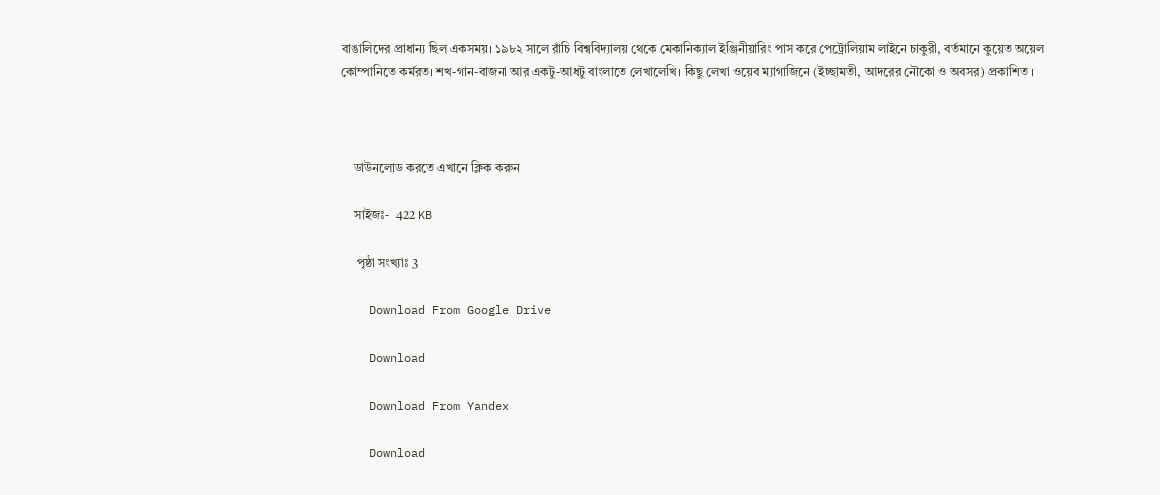বাঙালিদের প্রাধান্য ছিল একসময়। ১৯৮২ সালে রাঁচি বিশ্ববিদ্যালয় থেকে মেকানিক্যাল ইঞ্জিনীয়ারিং পাস করে পেট্রোলিয়াম লাইনে চাকুরী, বর্তমানে কুয়েত অয়েল কোম্পানিতে কর্মরত। শখ-গান-বাজনা আর একটু-আধটু বাংলাতে লেখালেখি। কিছু লেখা ওয়েব ম্যাগাজিনে (ইচ্ছামতী, আদরের নৌকো ও অবসর) প্রকাশিত ।



    ডাউনলোড করতে এখানে ক্লিক করুন

    সাইজঃ-  422 KB

     পৃষ্ঠা সংখ্যাঃ 3

    Download From Google Drive

    Download

    Download From Yandex

    Download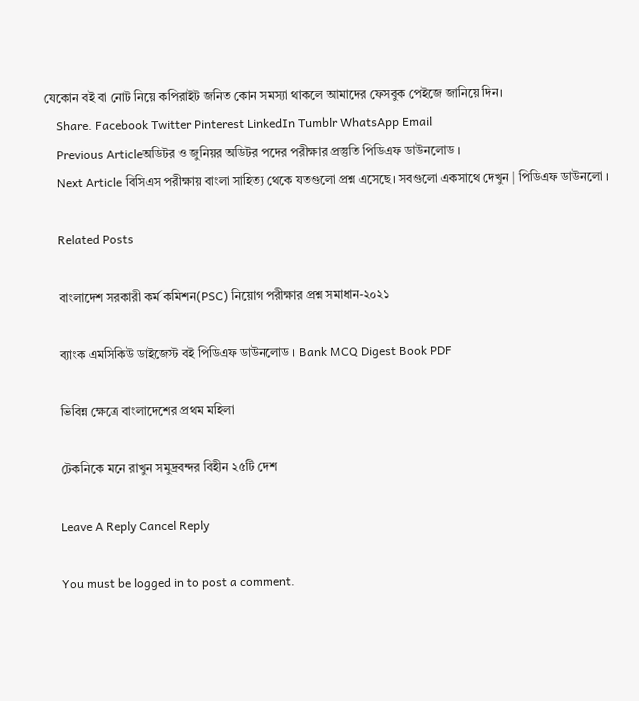যেকোন বই বা নোট নিয়ে কপিরাইট জনিত কোন সমস্যা থাকলে আমাদের ফেসবুক পেইজে জানিয়ে দিন।
    Share. Facebook Twitter Pinterest LinkedIn Tumblr WhatsApp Email
    Previous Articleঅডিটর ও জুনিয়র অডিটর পদের পরীক্ষার প্রস্তুতি পিডিএফ ডাউনলোড ।
    Next Article বিসিএস পরীক্ষায় বাংলা সাহিত্য থেকে যতগুলো প্রশ্ন এসেছে। সবগুলো একসাথে দেখুন | পিডিএফ ডাউনলো ।

    Related Posts

    বাংলাদেশ সরকারী কর্ম কমিশন(PSC) নিয়োগ পরীক্ষার প্রশ্ন সমাধান-২০২১

    ব্যাংক এমসিকিউ ডাইজেস্ট বই পিডিএফ ডাউনলোড । Bank MCQ Digest Book PDF

    ভিবিন্ন ক্ষেত্রে বাংলাদেশের প্রথম মহিলা

    টেকনিকে মনে রাখুন সমুদ্রবন্দর বিহীন ২৫টি দেশ

    Leave A Reply Cancel Reply

    You must be logged in to post a comment.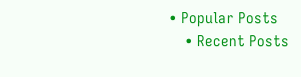• Popular Posts
    • Recent Posts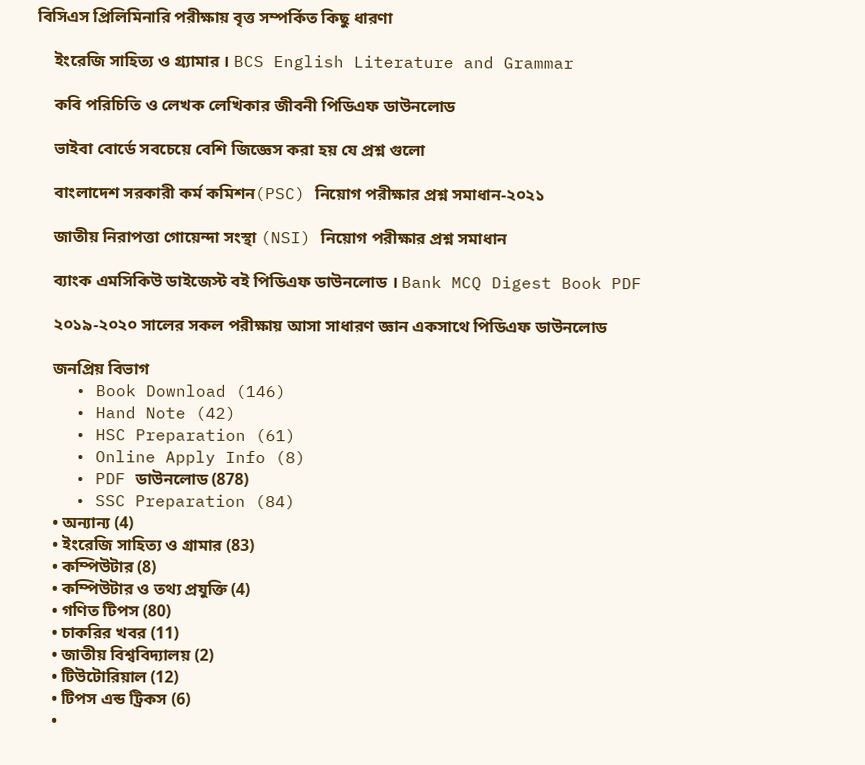বিসিএস প্রিলিমিনারি পরীক্ষায় বৃত্ত সম্পর্কিত কিছু ধারণা

    ইংরেজি সাহিত্য ও গ্র্যামার । BCS English Literature and Grammar

    কবি পরিচিতি ও লেখক লেখিকার জীবনী পিডিএফ ডাউনলোড

    ভাইবা বোর্ডে সবচেয়ে বেশি জিজ্ঞেস করা হয় যে প্রশ্ন গুলো

    বাংলাদেশ সরকারী কর্ম কমিশন(PSC) নিয়োগ পরীক্ষার প্রশ্ন সমাধান-২০২১

    জাতীয় নিরাপত্তা গোয়েন্দা সংস্থা (NSI) নিয়োগ পরীক্ষার প্রশ্ন সমাধান

    ব্যাংক এমসিকিউ ডাইজেস্ট বই পিডিএফ ডাউনলোড । Bank MCQ Digest Book PDF

    ২০১৯-২০২০ সালের সকল পরীক্ষায় আসা সাধারণ জ্ঞান একসাথে পিডিএফ ডাউনলোড

    জনপ্রিয় বিভাগ
    • Book Download (146)
    • Hand Note (42)
    • HSC Preparation (61)
    • Online Apply Info (8)
    • PDF ডাউনলোড (878)
    • SSC Preparation (84)
    • অন্যান্য (4)
    • ইংরেজি সাহিত্য ও গ্রামার (83)
    • কম্পিউটার (8)
    • কম্পিউটার ও তথ্য প্রযুক্তি (4)
    • গণিত টিপস (80)
    • চাকরির খবর (11)
    • জাতীয় বিশ্ববিদ্যালয় (2)
    • টিউটোরিয়াল (12)
    • টিপস এন্ড ট্রিকস (6)
    •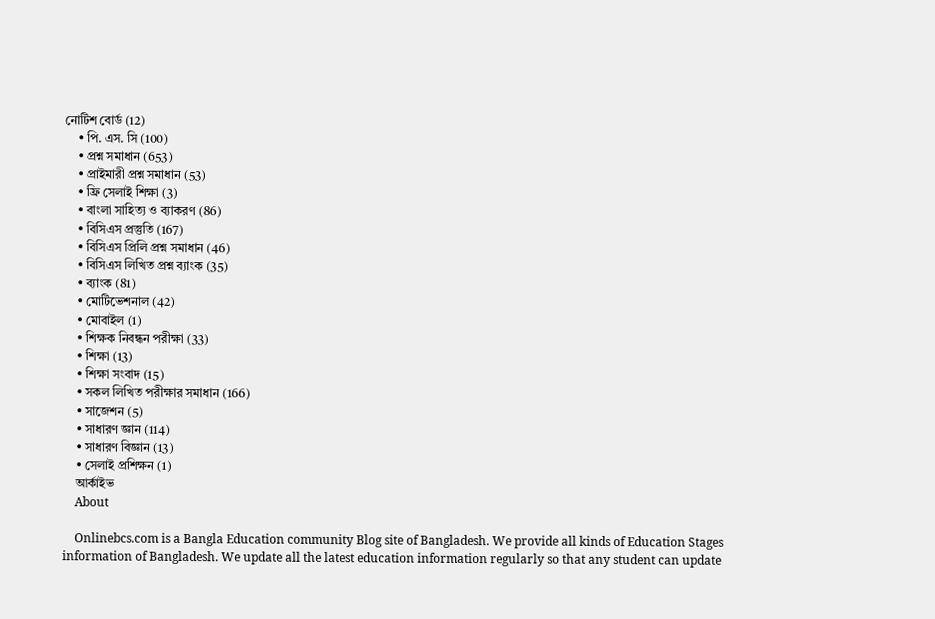নোটিশ বোর্ড (12)
    • পি. এস. সি (100)
    • প্রশ্ন সমাধান (653)
    • প্রাইমারী প্রশ্ন সমাধান (53)
    • ফ্রি সেলাই শিক্ষা (3)
    • বাংলা সাহিত্য ও ব্যাকরণ (86)
    • বিসিএস প্রস্তুতি (167)
    • বিসিএস প্রিলি প্রশ্ন সমাধান (46)
    • বিসিএস লিখিত প্রশ্ন ব্যাংক (35)
    • ব্যাংক (81)
    • মোটিভেশনাল (42)
    • মোবাইল (1)
    • শিক্ষক নিবন্ধন পরীক্ষা (33)
    • শিক্ষা (13)
    • শিক্ষা সংবাদ (15)
    • সকল লিখিত পরীক্ষার সমাধান (166)
    • সাজেশন (5)
    • সাধারণ জ্ঞান (114)
    • সাধারণ বিজ্ঞান (13)
    • সেলাই প্রশিক্ষন (1)
    আর্কাইভ
    About

    Onlinebcs.com is a Bangla Education community Blog site of Bangladesh. We provide all kinds of Education Stages information of Bangladesh. We update all the latest education information regularly so that any student can update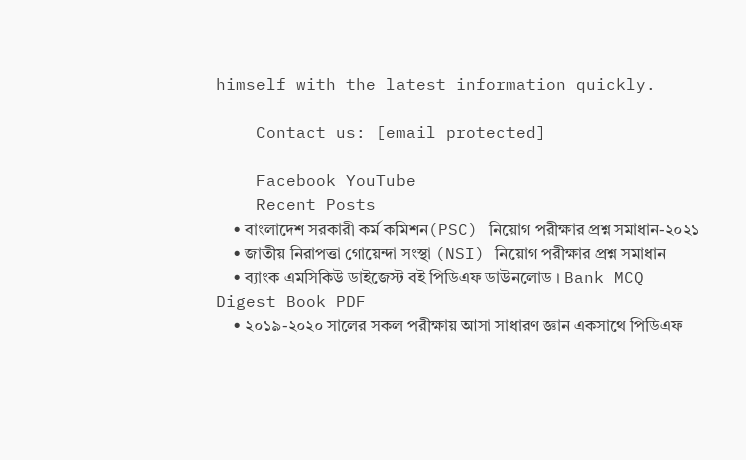himself with the latest information quickly.

    Contact us: [email protected]

    Facebook YouTube
    Recent Posts
    • বাংলাদেশ সরকারী কর্ম কমিশন(PSC) নিয়োগ পরীক্ষার প্রশ্ন সমাধান-২০২১
    • জাতীয় নিরাপত্তা গোয়েন্দা সংস্থা (NSI) নিয়োগ পরীক্ষার প্রশ্ন সমাধান
    • ব্যাংক এমসিকিউ ডাইজেস্ট বই পিডিএফ ডাউনলোড । Bank MCQ Digest Book PDF
    • ২০১৯-২০২০ সালের সকল পরীক্ষায় আসা সাধারণ জ্ঞান একসাথে পিডিএফ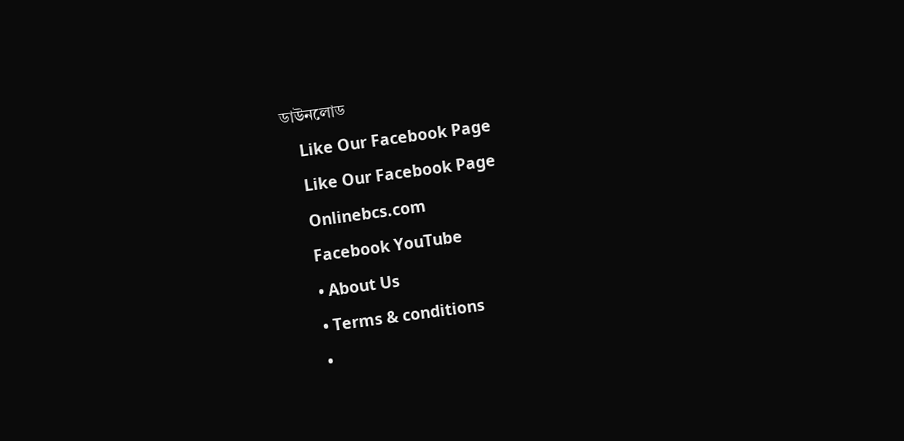ডাউনলোড
    Like Our Facebook Page
    Like Our Facebook Page
    Onlinebcs.com
    Facebook YouTube
    • About Us
    • Terms & conditions
    •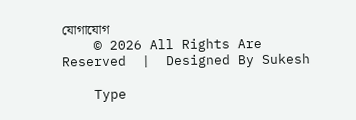যোগাযোগ
    © 2026 All Rights Are Reserved  |  Designed By Sukesh

    Type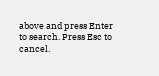above and press Enter to search. Press Esc to cancel.